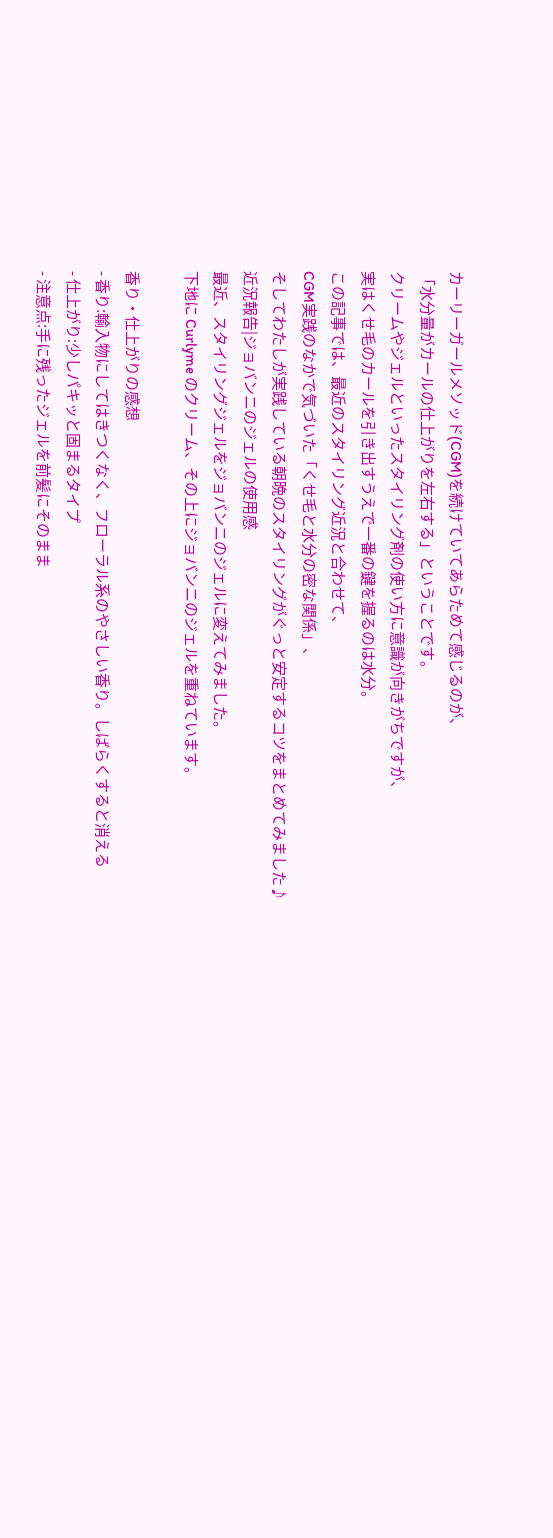カーリーガールメソッド(CGM)を続けていてあらためて感じるのが、
「水分量がカールの仕上がりを左右する」ということです。
クリームやジェルといったスタイリング剤の使い方に意識が向きがちですが、
実はくせ毛のカールを引き出すうえで一番の鍵を握るのは水分。
この記事では、最近のスタイリング近況と合わせて、
CGM実践のなかで気づいた「くせ毛と水分の密な関係」、
そしてわたしが実践している朝晩のスタイリングがぐっと安定するコツをまとめてみました♪
近況報告|ジョバンニのジェルの使用感
最近、スタイリングジェルをジョバンニのジェルに変えてみました。
下地に Curlyme のクリーム、その上にジョバンニのジェルを重ねています。

香り・仕上がりの感想
- 香り:輸入物にしてはきつくなく、フローラル系のやさしい香り。しばらくすると消える
- 仕上がり:少しパキッと固まるタイプ
- 注意点:手に残ったジェルを前髪にそのまま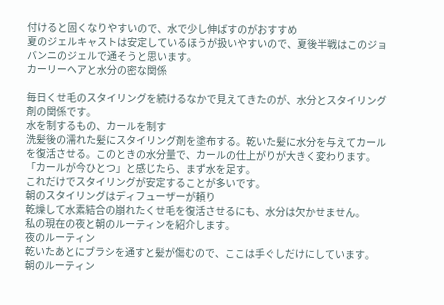付けると固くなりやすいので、水で少し伸ばすのがおすすめ
夏のジェルキャストは安定しているほうが扱いやすいので、夏後半戦はこのジョバンニのジェルで通そうと思います。
カーリーヘアと水分の密な関係

毎日くせ毛のスタイリングを続けるなかで見えてきたのが、水分とスタイリング剤の関係です。
水を制するもの、カールを制す
洗髪後の濡れた髪にスタイリング剤を塗布する。乾いた髪に水分を与えてカールを復活させる。このときの水分量で、カールの仕上がりが大きく変わります。
「カールが今ひとつ」と感じたら、まず水を足す。
これだけでスタイリングが安定することが多いです。
朝のスタイリングはディフューザーが頼り
乾燥して水素結合の崩れたくせ毛を復活させるにも、水分は欠かせません。
私の現在の夜と朝のルーティンを紹介します。
夜のルーティン
乾いたあとにブラシを通すと髪が傷むので、ここは手ぐしだけにしています。
朝のルーティン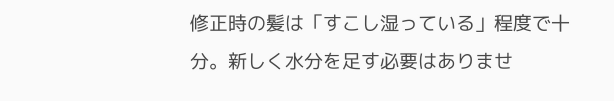修正時の髪は「すこし湿っている」程度で十分。新しく水分を足す必要はありませ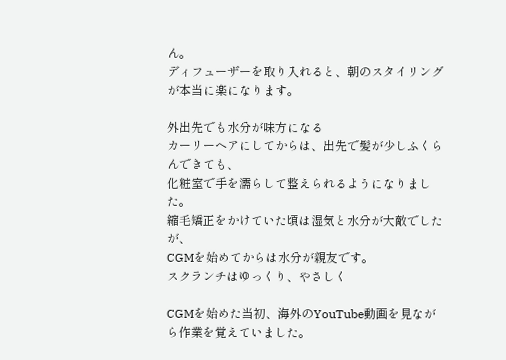ん。
ディフューザーを取り入れると、朝のスタイリングが本当に楽になります。

外出先でも水分が味方になる
カーリーヘアにしてからは、出先で髪が少しふくらんできても、
化粧室で手を濡らして整えられるようになりました。
縮毛矯正をかけていた頃は湿気と水分が大敵でしたが、
CGMを始めてからは水分が親友です。
スクランチはゆっくり、やさしく

CGMを始めた当初、海外のYouTube動画を見ながら作業を覚えていました。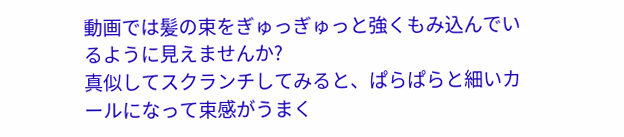動画では髪の束をぎゅっぎゅっと強くもみ込んでいるように見えませんか?
真似してスクランチしてみると、ぱらぱらと細いカールになって束感がうまく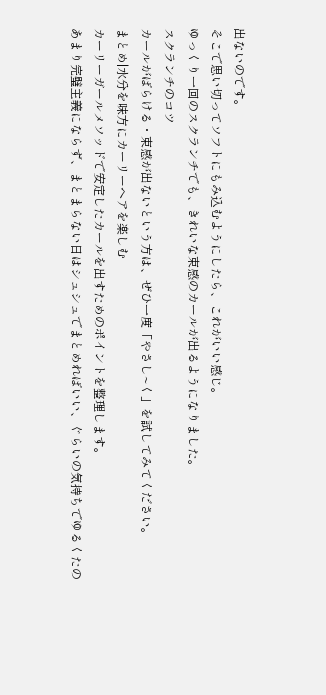出ないのです。
そこで思い切ってソフトにもみ込むようにしたら、これがいい感じ。
ゆっくり一回のスクランチでも、きれいな束感のカールが出るようになりました。
スクランチのコツ
カールがばらける・束感が出ないという方は、ぜひ一度「やさし~く」を試してみてください。
まとめ|水分を味方にカーリーヘアを楽しむ
カーリーガールメソッドで安定したカールを出すためのポイントを整理します。
あまり完璧主義にならず、まとまらない日はシュシュでまとめればいい、ぐらいの気持ちでゆるくたの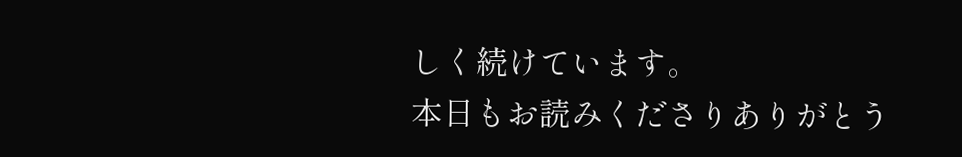しく続けています。
本日もお読みくださりありがとう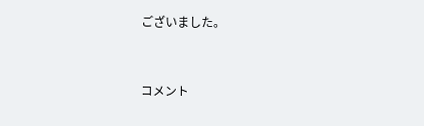ございました。



コメント